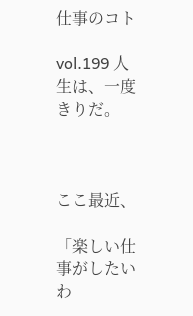仕事のコト

vol.199 人生は、一度きりだ。



ここ最近、

「楽しい仕事がしたいわ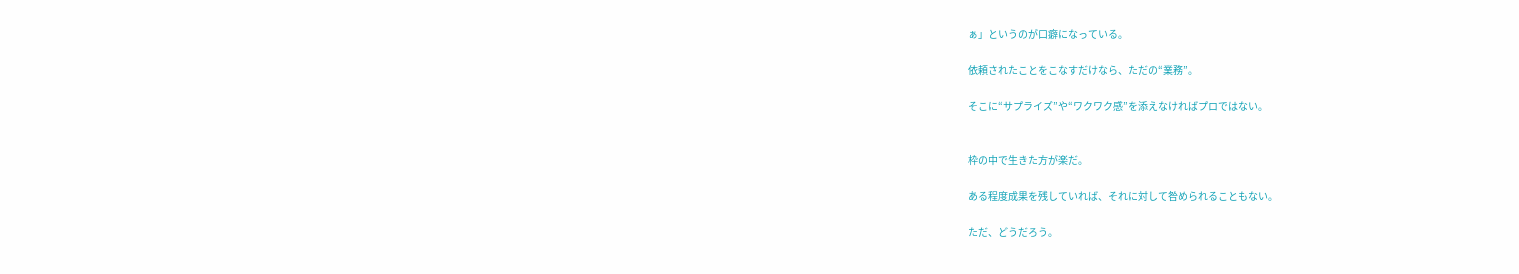ぁ」というのが口癖になっている。

依頼されたことをこなすだけなら、ただの“業務”。

そこに“サプライズ”や“ワクワク感”を添えなければプロではない。


枠の中で生きた方が楽だ。

ある程度成果を残していれば、それに対して咎められることもない。

ただ、どうだろう。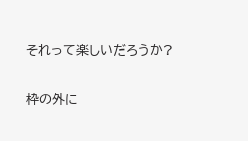それって楽しいだろうか?

枠の外に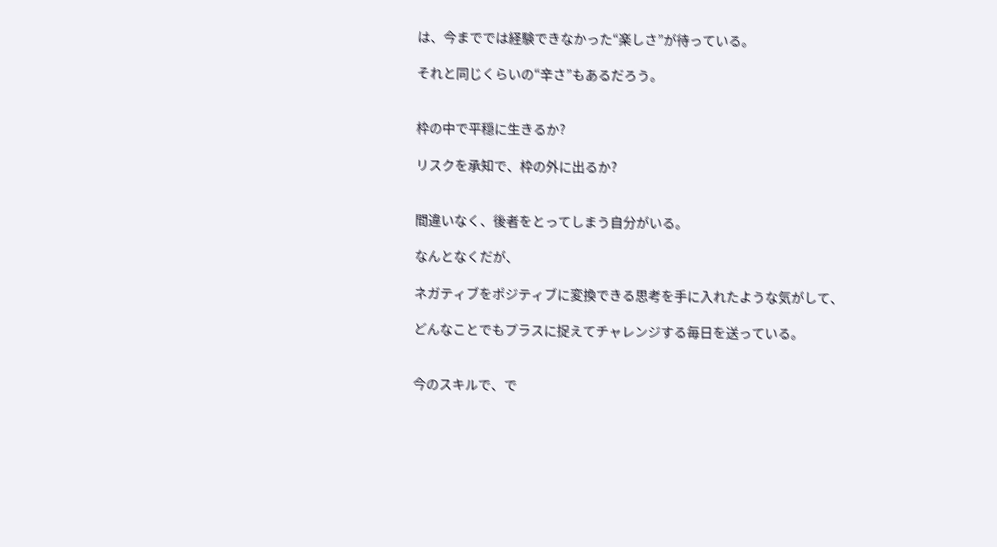は、今まででは経験できなかった“楽しさ”が待っている。

それと同じくらいの“辛さ”もあるだろう。


枠の中で平穏に生きるか?

リスクを承知で、枠の外に出るか?


間違いなく、後者をとってしまう自分がいる。

なんとなくだが、

ネガティブをポジティブに変換できる思考を手に入れたような気がして、

どんなことでもプラスに捉えてチャレンジする毎日を送っている。


今のスキルで、で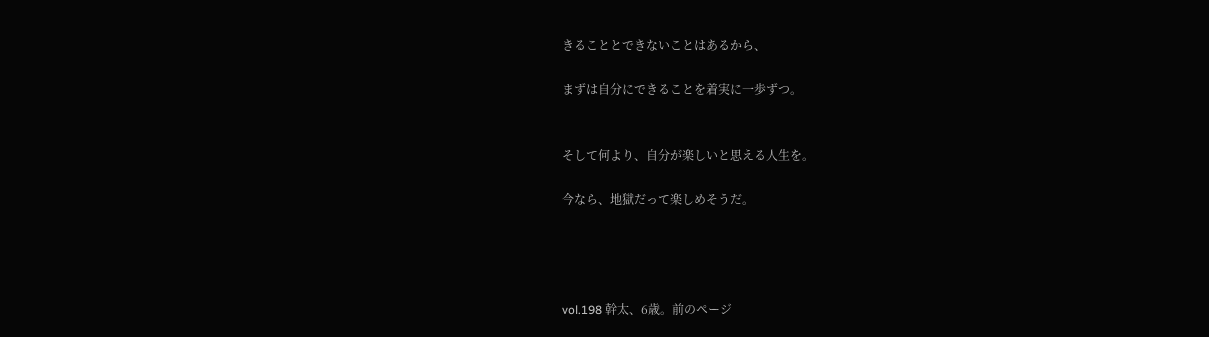きることとできないことはあるから、

まずは自分にできることを着実に一歩ずつ。


そして何より、自分が楽しいと思える人生を。

今なら、地獄だって楽しめそうだ。




vol.198 幹太、6歳。前のページ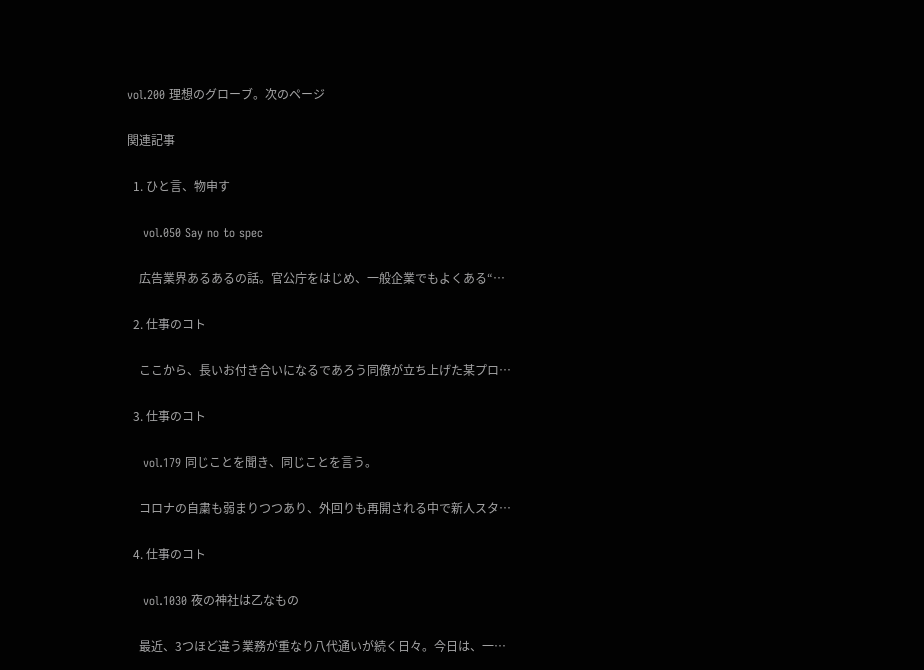vol.200 理想のグローブ。次のページ

関連記事

  1. ひと言、物申す

    vol.050 Say no to spec

    広告業界あるあるの話。官公庁をはじめ、一般企業でもよくある“…

  2. 仕事のコト

    ここから、長いお付き合いになるであろう同僚が立ち上げた某プロ…

  3. 仕事のコト

    vol.179 同じことを聞き、同じことを言う。

    コロナの自粛も弱まりつつあり、外回りも再開される中で新人スタ…

  4. 仕事のコト

    vol.1030 夜の神社は乙なもの

    最近、3つほど違う業務が重なり八代通いが続く日々。今日は、一…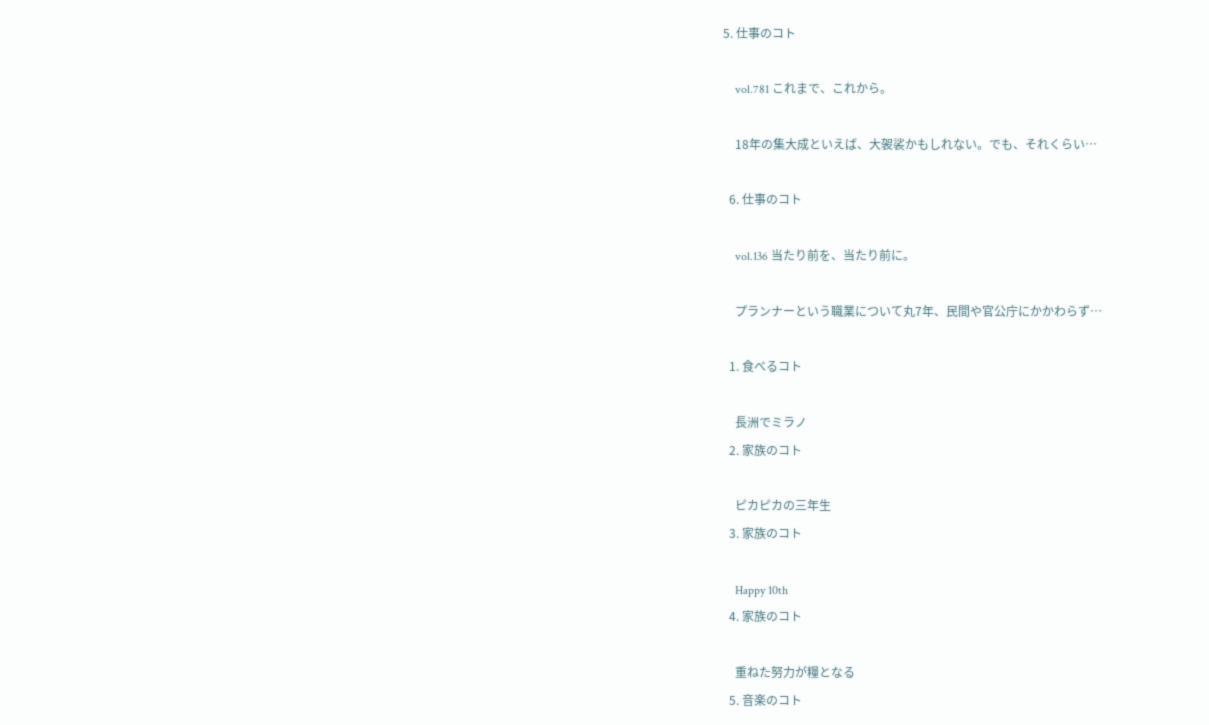5. 仕事のコト

    vol.781 これまで、これから。

    18年の集大成といえば、大袈裟かもしれない。でも、それくらい…

  6. 仕事のコト

    vol.136 当たり前を、当たり前に。

    プランナーという職業について丸7年、民間や官公庁にかかわらず…

  1. 食べるコト

    長洲でミラノ
  2. 家族のコト

    ピカピカの三年生
  3. 家族のコト

    Happy 10th
  4. 家族のコト

    重ねた努力が糧となる
  5. 音楽のコト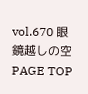vol.670 眼鏡越しの空
PAGE TOP